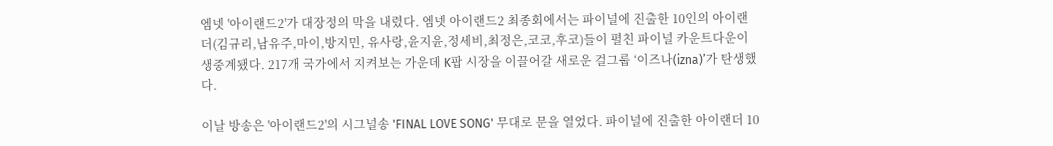엠넷 '아이랜드2'가 대장정의 막을 내렸다. 엠넷 아이랜드2 최종회에서는 파이널에 진출한 10인의 아이랜더(김규리,남유주,마이,방지민, 유사랑,윤지윤,정세비,최정은,코코,후코)들이 펼친 파이널 카운트다운이 생중계됐다. 217개 국가에서 지켜보는 가운데 K팝 시장을 이끌어갈 새로운 걸그룹 ‘이즈나(izna)’가 탄생했다.

이날 방송은 '아이랜드2'의 시그널송 'FINAL LOVE SONG' 무대로 문을 열었다. 파이널에 진출한 아이랜더 10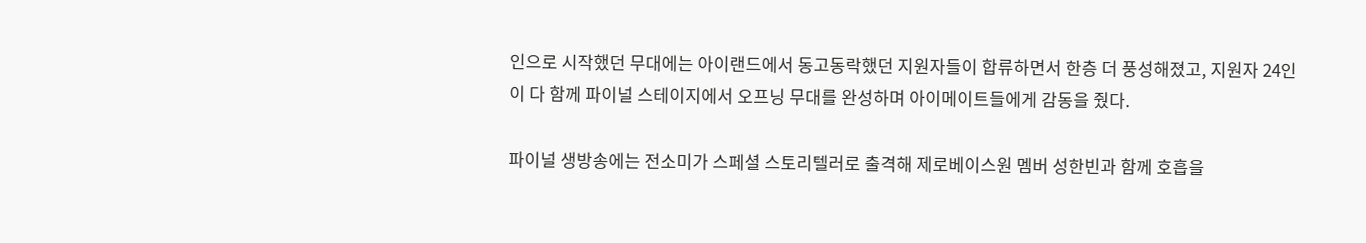인으로 시작했던 무대에는 아이랜드에서 동고동락했던 지원자들이 합류하면서 한층 더 풍성해졌고, 지원자 24인이 다 함께 파이널 스테이지에서 오프닝 무대를 완성하며 아이메이트들에게 감동을 줬다.

파이널 생방송에는 전소미가 스페셜 스토리텔러로 출격해 제로베이스원 멤버 성한빈과 함께 호흡을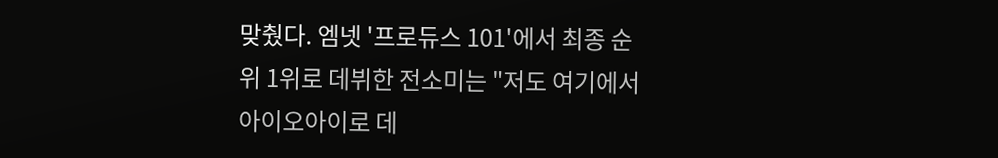맞췄다. 엠넷 '프로듀스 101'에서 최종 순위 1위로 데뷔한 전소미는 "저도 여기에서 아이오아이로 데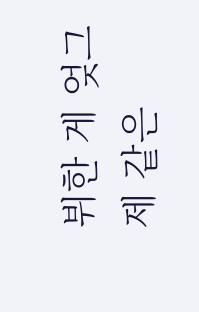뷔한 게 엊그제 같은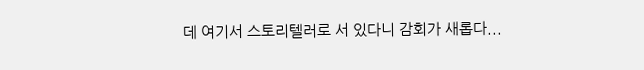데 여기서 스토리텔러로 서 있다니 감회가 새롭다...